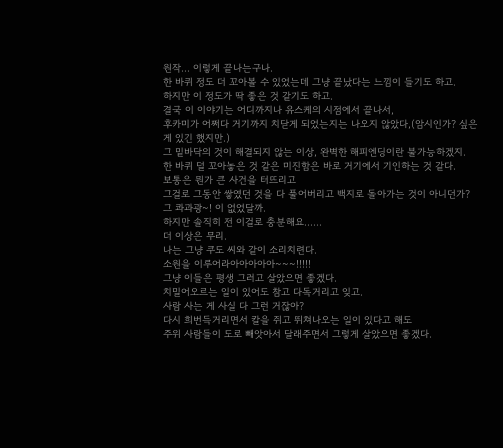원작... 이렇게 끝나는구나.
한 바퀴 정도 더 꼬아볼 수 있었는데 그냥 끝났다는 느낌이 들기도 하고.
하지만 이 정도가 딱 좋은 것 같기도 하고.
결국 이 이야기는 어디까지나 유스케의 시점에서 끝나서,
후카미가 어쩌다 거기까지 치닫게 되었는지는 나오지 않았다,(암시인가? 싶은 게 있긴 했지만.)
그 밑바닥의 것이 해결되지 않는 이상, 완벽한 해피엔딩이란 불가능하겠지.
한 바퀴 덜 꼬아놓은 것 같은 미진함은 바로 거기에서 기인하는 것 같다.
보통은 뭔가 큰 사건을 터뜨리고
그걸로 그동안 쌓였던 것을 다 풀어버리고 백지로 돌아가는 것이 아니던가?
그 콰과광~! 이 없었달까.
하지만 솔직히 전 이걸로 충분해요......
더 이상은 무리.
나는 그냥 쿠도 씨와 같이 소리치련다.
소원을 이루어라아아아아아~~~!!!!!
그냥 이들은 평생 그러고 살았으면 좋겠다.
치밀어오르는 일이 있어도 참고 다독거리고 잊고.
사람 사는 게 사실 다 그런 거잖아?
다시 희번득거리면서 칼을 쥐고 뛰쳐나오는 일이 있다고 해도
주위 사람들이 도로 빼앗아서 달래주면서 그렇게 살았으면 좋겠다.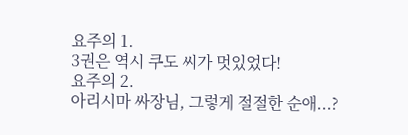요주의 1.
3권은 역시 쿠도 씨가 멋있었다!
요주의 2.
아리시마 싸장님, 그렇게 절절한 순애...?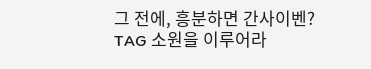그 전에, 흥분하면 간사이벤?
TAG 소원을 이루어라